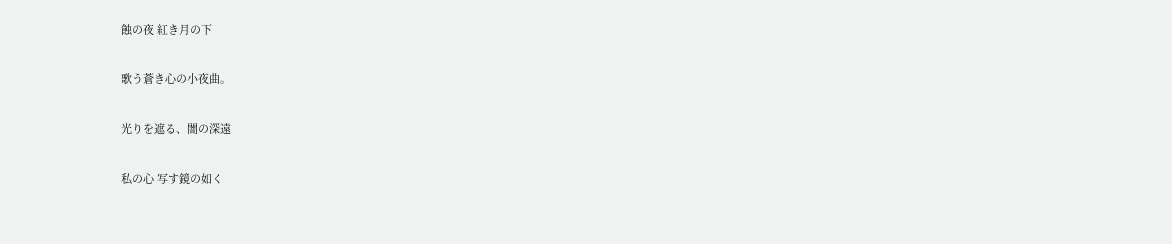蝕の夜 紅き月の下

歌う蒼き心の小夜曲。

光りを遮る、闇の深遠

私の心 写す鏡の如く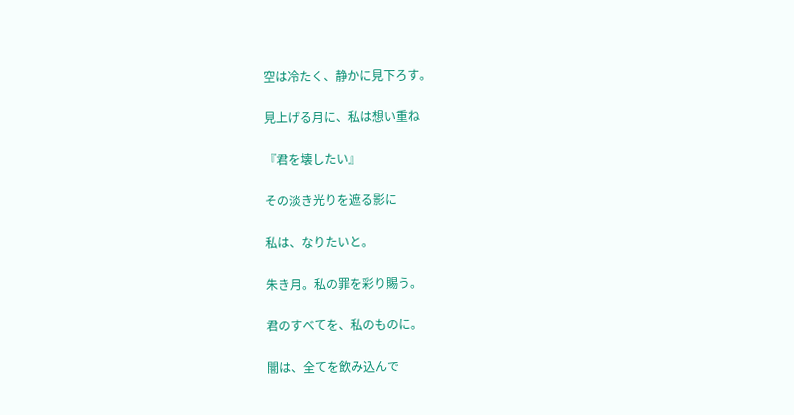空は冷たく、静かに見下ろす。

見上げる月に、私は想い重ね

『君を壊したい』

その淡き光りを遮る影に

私は、なりたいと。

朱き月。私の罪を彩り賜う。

君のすべてを、私のものに。

闇は、全てを飲み込んで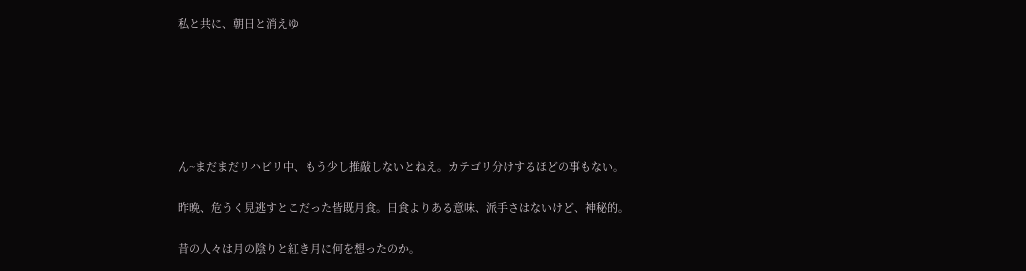私と共に、朝日と消えゆ






ん~まだまだリハビリ中、もう少し推敲しないとねえ。カテゴリ分けするほどの事もない。

昨晩、危うく見逃すとこだった皆既月食。日食よりある意味、派手さはないけど、神秘的。

昔の人々は月の陰りと紅き月に何を想ったのか。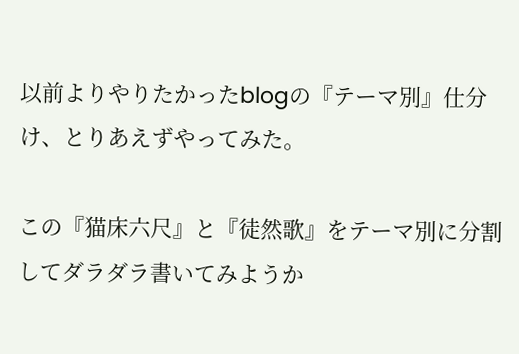以前よりやりたかったblogの『テーマ別』仕分け、とりあえずやってみた。

この『猫床六尺』と『徒然歌』をテーマ別に分割してダラダラ書いてみようか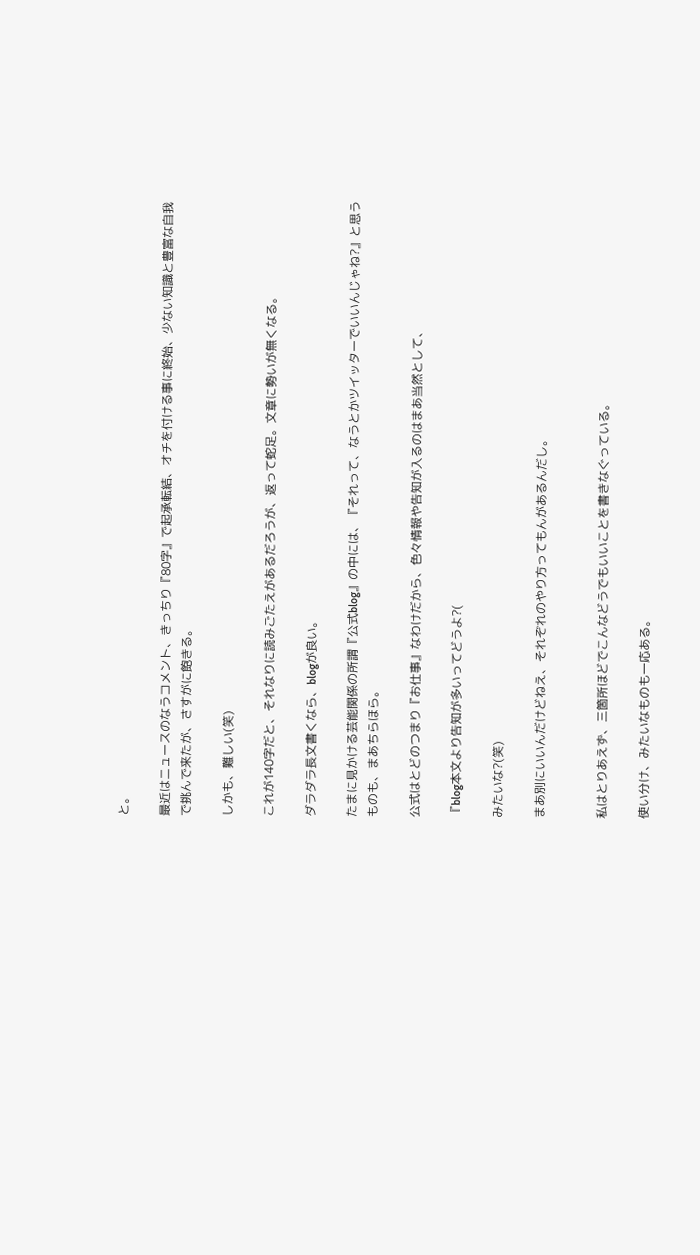と。

最近はニュースのなうコメント、きっちり『80字』で起承転結、オチを付ける事に終始、少ない知識と豊富な自我で挑んで来たが、さすがに飽きる。

しかも、難しい(笑)

これが140字だと、それなりに読みごたえがあるだろうが、返って蛇足。文章に勢いが無くなる。

ダラダラ長文書くなら、blogが良い。

たまに見かける芸能関係の所謂『公式blog』の中には、『それって、なうとかツイッターでいいんじゃね?』と思うものも、まあちらほら。

公式はとどのつまり『お仕事』なわけだから、色々情報や告知が入るのはまあ当然として、

『blog本文より告知が多いってどうよ?(

みたいな?(笑)

まあ別にいいんだけどねえ、それぞれのやり方ってもんがあるんだし。


私はとりあえず、三箇所ほどでこんなどうでもいいことを書きなぐっている。

使い分け、みたいなものも一応ある。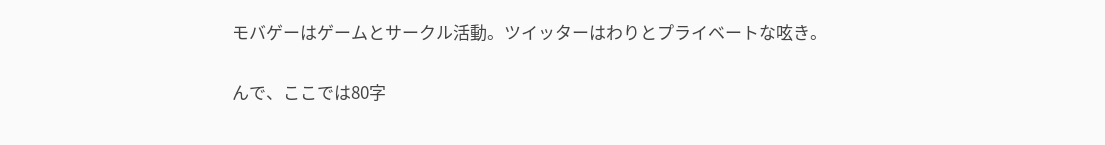モバゲーはゲームとサークル活動。ツイッターはわりとプライベートな呟き。

んで、ここでは80字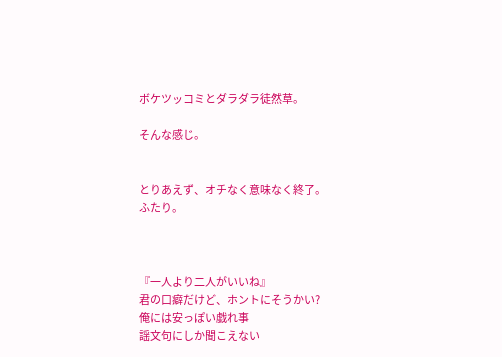ボケツッコミとダラダラ徒然草。

そんな感じ。


とりあえず、オチなく意味なく終了。
ふたり。



『一人より二人がいいね』
君の口癖だけど、ホントにそうかい?
俺には安っぽい戯れ事
謡文句にしか聞こえない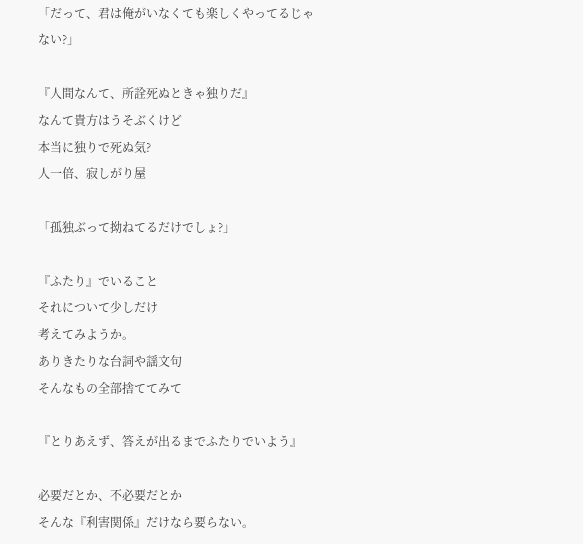「だって、君は俺がいなくても楽しくやってるじゃない?」

『人間なんて、所詮死ぬときゃ独りだ』
なんて貴方はうそぶくけど
本当に独りで死ぬ気?
人一倍、寂しがり屋

「孤独ぶって拗ねてるだけでしょ?」

『ふたり』でいること
それについて少しだけ
考えてみようか。
ありきたりな台詞や謡文句
そんなもの全部捨ててみて

『とりあえず、答えが出るまでふたりでいよう』

必要だとか、不必要だとか
そんな『利害関係』だけなら要らない。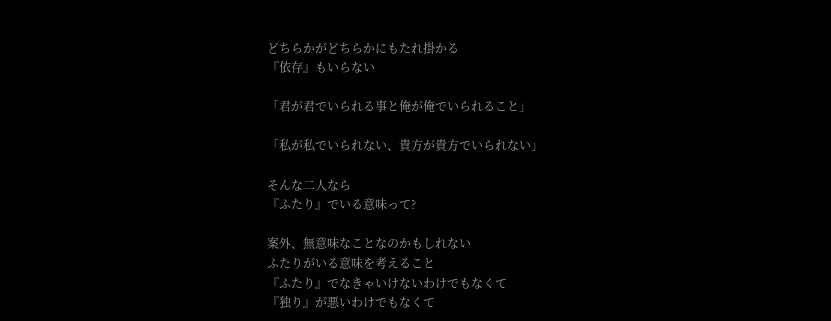どちらかがどちらかにもたれ掛かる
『依存』もいらない

「君が君でいられる事と俺が俺でいられること」

「私が私でいられない、貴方が貴方でいられない」

そんな二人なら
『ふたり』でいる意味って?

案外、無意味なことなのかもしれない
ふたりがいる意味を考えること
『ふたり』でなきゃいけないわけでもなくて
『独り』が悪いわけでもなくて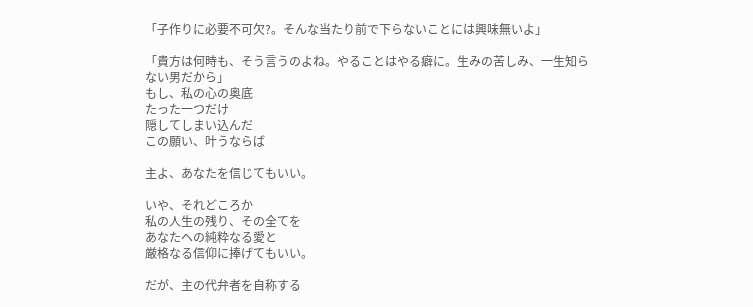「子作りに必要不可欠?。そんな当たり前で下らないことには興味無いよ」

「貴方は何時も、そう言うのよね。やることはやる癖に。生みの苦しみ、一生知らない男だから」
もし、私の心の奥底
たった一つだけ
隠してしまい込んだ
この願い、叶うならば

主よ、あなたを信じてもいい。

いや、それどころか
私の人生の残り、その全てを
あなたヘの純粋なる愛と
厳格なる信仰に捧げてもいい。

だが、主の代弁者を自称する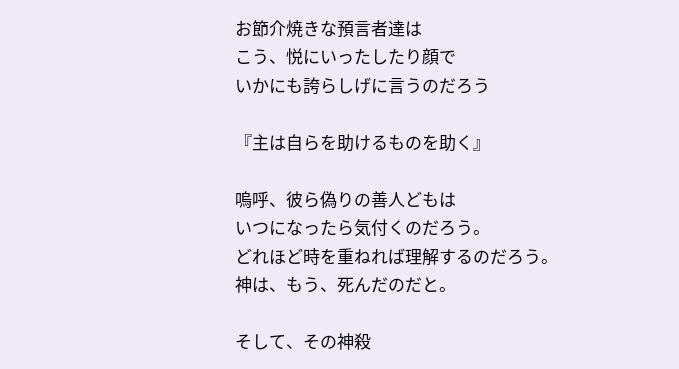お節介焼きな預言者達は
こう、悦にいったしたり顔で
いかにも誇らしげに言うのだろう

『主は自らを助けるものを助く』

嗚呼、彼ら偽りの善人どもは
いつになったら気付くのだろう。
どれほど時を重ねれば理解するのだろう。
神は、もう、死んだのだと。

そして、その神殺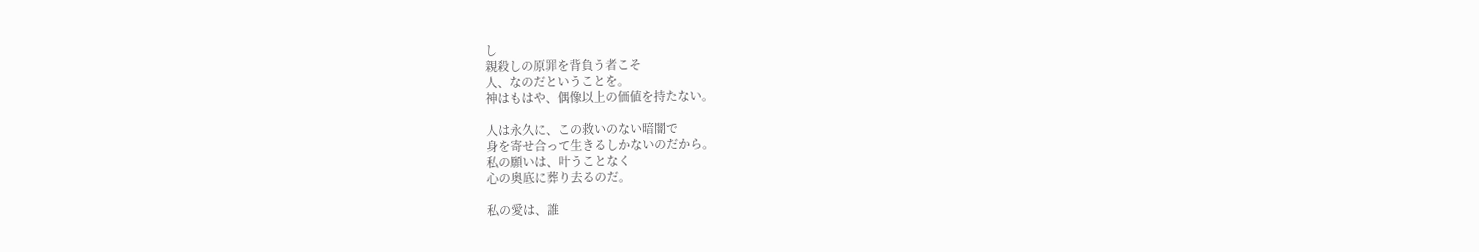し
親殺しの原罪を背負う者こそ
人、なのだということを。
神はもはや、偶像以上の価値を持たない。

人は永久に、この救いのない暗闇で
身を寄せ合って生きるしかないのだから。
私の願いは、叶うことなく
心の奥底に葬り去るのだ。

私の愛は、誰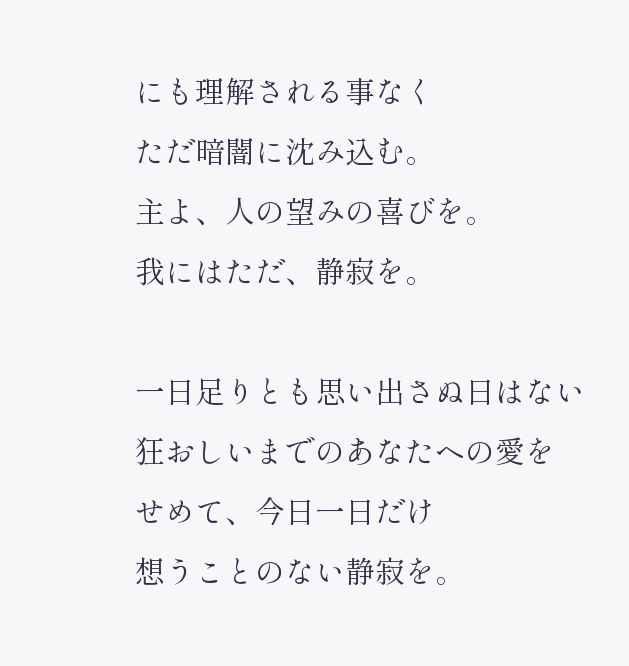にも理解される事なく
ただ暗闇に沈み込む。
主よ、人の望みの喜びを。
我にはただ、静寂を。

一日足りとも思い出さぬ日はない
狂おしいまでのあなたヘの愛を
せめて、今日一日だけ
想うことのない静寂を。